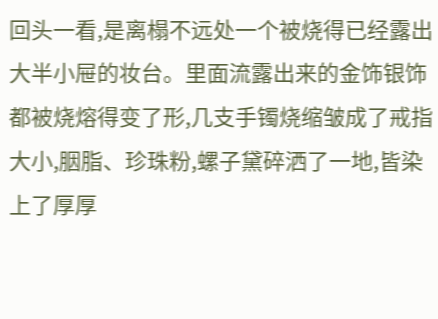回头一看,是离榻不远处一个被烧得已经露出大半小屉的妆台。里面流露出来的金饰银饰都被烧熔得变了形,几支手镯烧缩皱成了戒指大小,胭脂、珍珠粉,螺子黛碎洒了一地,皆染上了厚厚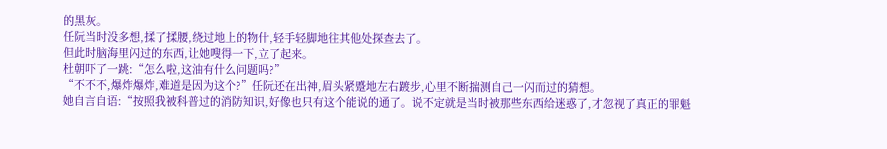的黑灰。
任阮当时没多想,揉了揉腰,绕过地上的物什,轻手轻脚地往其他处探查去了。
但此时脑海里闪过的东西,让她嗖得一下,立了起来。
杜朝吓了一跳:“怎么啦,这油有什么问题吗?”
“不不不,爆炸爆炸,难道是因为这个?”任阮还在出神,眉头紧蹙地左右踱步,心里不断揣测自己一闪而过的猜想。
她自言自语:“按照我被科普过的消防知识,好像也只有这个能说的通了。说不定就是当时被那些东西给迷惑了,才忽视了真正的罪魁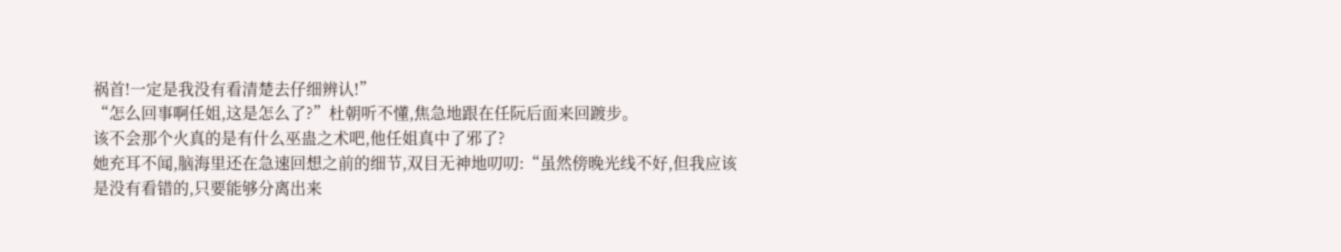祸首!一定是我没有看清楚去仔细辨认!”
“怎么回事啊任姐,这是怎么了?”杜朝听不懂,焦急地跟在任阮后面来回踱步。
该不会那个火真的是有什么巫蛊之术吧,他任姐真中了邪了?
她充耳不闻,脑海里还在急速回想之前的细节,双目无神地叨叨:“虽然傍晚光线不好,但我应该是没有看错的,只要能够分离出来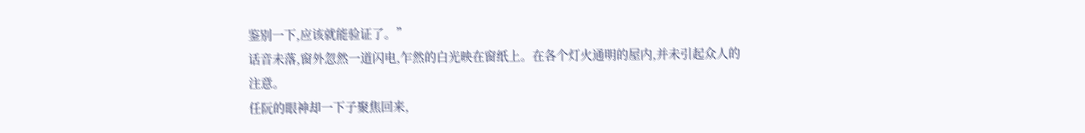鉴别一下,应该就能验证了。”
话音未落,窗外忽然一道闪电,乍然的白光映在窗纸上。在各个灯火通明的屋内,并未引起众人的注意。
任阮的眼神却一下子聚焦回来,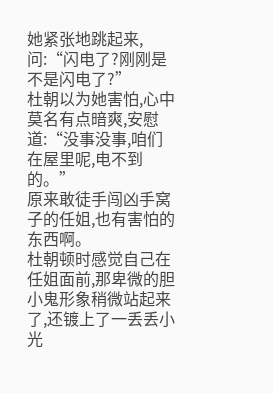她紧张地跳起来,问:“闪电了?刚刚是不是闪电了?”
杜朝以为她害怕,心中莫名有点暗爽,安慰道:“没事没事,咱们在屋里呢,电不到的。”
原来敢徒手闯凶手窝子的任姐,也有害怕的东西啊。
杜朝顿时感觉自己在任姐面前,那卑微的胆小鬼形象稍微站起来了,还镀上了一丢丢小光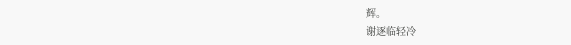辉。
谢逐临轻冷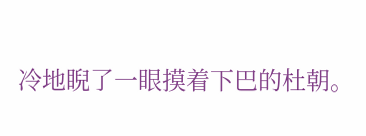冷地睨了一眼摸着下巴的杜朝。